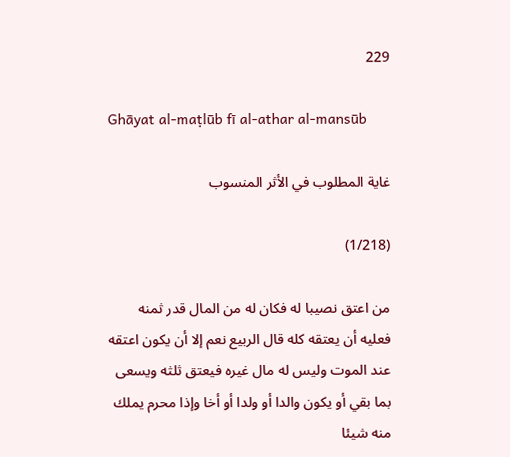229

Ghāyat al-maṭlūb fī al-athar al-mansūb

غاية المطلوب في الأثر المنسوب

(1/218)

من اعتق نصيبا له فكان له من المال قدر ثمنه فعليه أن يعتقه كله قال الربيع نعم إلا أن يكون اعتقه عند الموت وليس له مال غيره فيعتق ثلثه ويسعى بما بقي أو يكون والدا أو ولدا أو أخا وإذا محرم يملك منه شيئا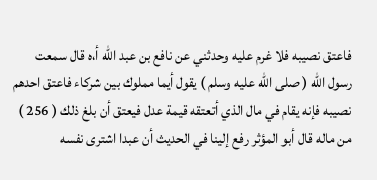فاعتق نصيبه فلا غرم عليه وحدثني عن نافع بن عبد الله أ،ه قال سمعت رسول الله ( صلى الله عليه وسلم ) يقول أيما مملوك بين شركاء فاعتق احدهم نصيبه فإنه يقام في مال الذي أتعتقه قيمة عدل فيعتق أن بلغ ذلك ( 256 ) من ماله قال أبو المؤثر رفع إلينا في الحديث أن عبدا اشترى نفسه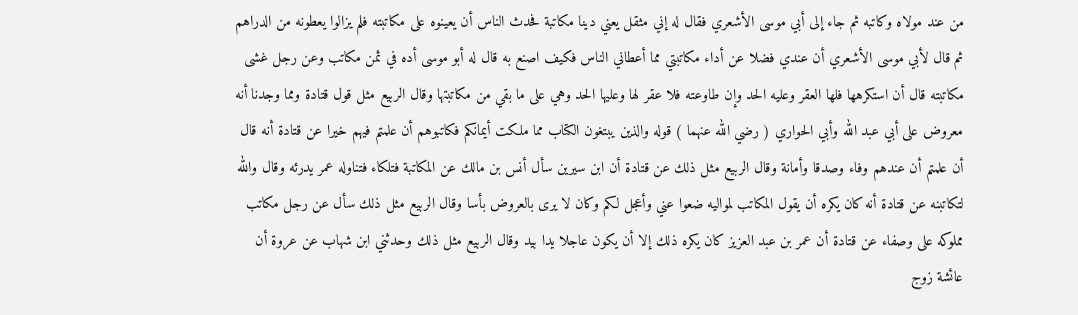من عند مولاه وكاتبه ثم جاء إلى أبي موسى الأشعري فقال له إني مثقل يعني دينا مكاتبة فحدث الناس أن يعينوه على مكاتبته فلم يزالوا يعطونه من الدراهم ثم قال لأبي موسى الأشعري أن عندي فضلا عن أداء مكاتبتي مما أعطاني الناس فكيف اصنع به قال له أبو موسى أده في ثمن مكاتب وعن رجل غشى مكاتبته قال أن استكرهها فلها العقر وعليه الحد وإن طاوعته فلا عقر لها وعليها الحد وهي على ما بقي من مكاتبتها وقال الربيع مثل قول قتادة ومما وجدنا أنه معروض على أبي عبد الله وأبي الحواري ( رضي الله عنهما ) قوله والذين يبتغون الكتاب مما ملكت أيمانكم فكاتبوهم أن علمتم فيهم خيرا عن قتادة أنه قال أن علمتم أن عندهم وفاء وصدقا وأمانة وقال الربيع مثل ذلك عن قتادة أن ابن سيرين سأل أنس بن مالك عن المكاتبة فتلكاء فتناوله عمر يدرئه وقال والله لتكاتبنه عن قتادة أنه كان يكره أن يقول المكاتب لمواليه ضعوا عني وأعجل لكم وكان لا يرى بالعروض بأسا وقال الربيع مثل ذلك سأل عن رجل مكاتب مملوكه على وصفاء عن قتادة أن عمر بن عبد العزيز كان يكره ذلك إلا أن يكون عاجلا يدا بيد وقال الربيع مثل ذلك وحدثني ابن شهاب عن عروة أن عائشة زوج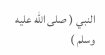النبي ( صلى الله عليه وسلم )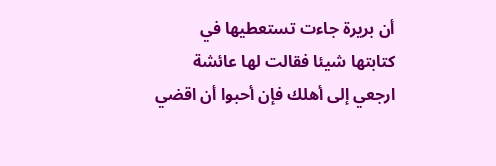أن بريرة جاءت تستعطيها في كتابتها شيئا فقالت لها عائشة ارجعي إلى أهلك فإن أحبوا أن اقضي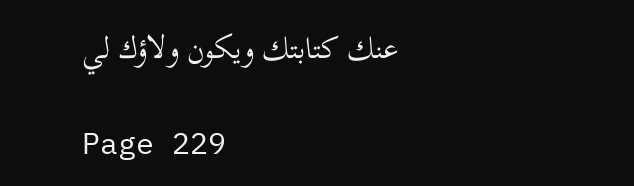عنك كتابتك ويكون ولاؤك لي

Page 229